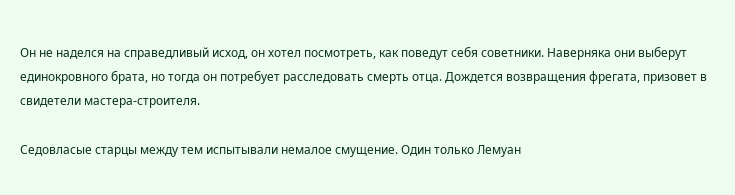Он не наделся на справедливый исход, он хотел посмотреть, как поведут себя советники. Наверняка они выберут единокровного брата, но тогда он потребует расследовать смерть отца. Дождется возвращения фрегата, призовет в свидетели мастера-строителя.

Седовласые старцы между тем испытывали немалое смущение. Один только Лемуан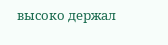высоко держал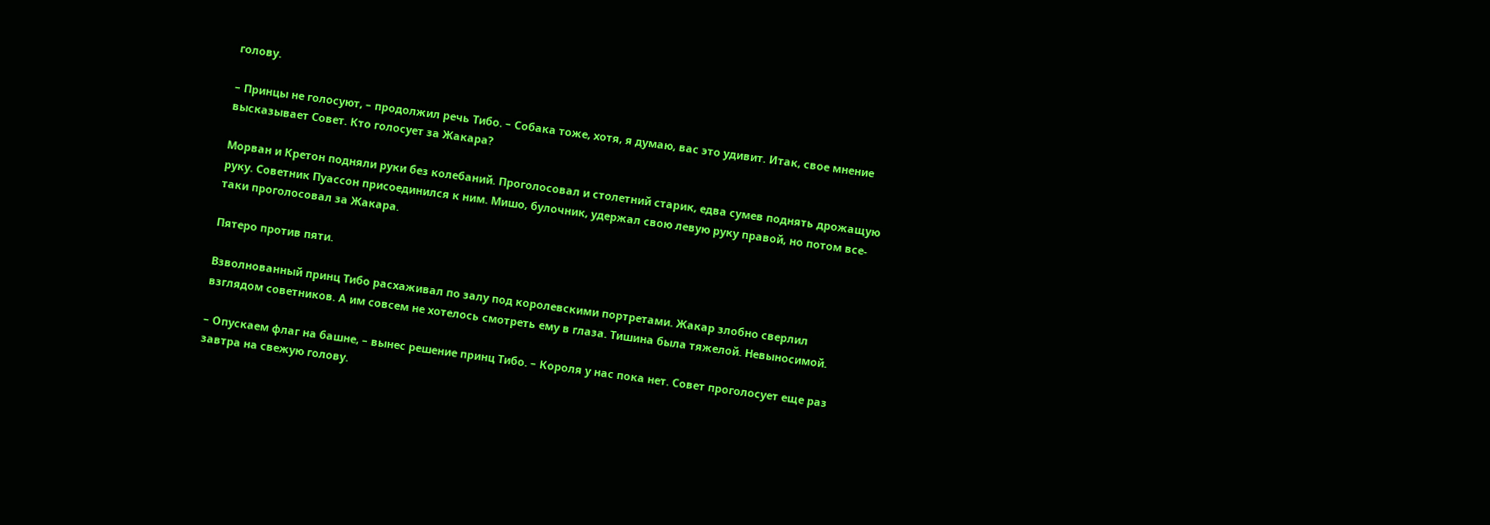голову.

– Принцы не голосуют, – продолжил речь Тибо. – Собака тоже, хотя, я думаю, вас это удивит. Итак, свое мнение высказывает Совет. Кто голосует за Жакара?

Морван и Кретон подняли руки без колебаний. Проголосовал и столетний старик, едва сумев поднять дрожащую руку. Советник Пуассон присоединился к ним. Мишо, булочник, удержал свою левую руку правой, но потом все-таки проголосовал за Жакара.

Пятеро против пяти.

Взволнованный принц Тибо расхаживал по залу под королевскими портретами. Жакар злобно сверлил взглядом советников. А им совсем не хотелось смотреть ему в глаза. Тишина была тяжелой. Невыносимой.

– Опускаем флаг на башне, – вынес решение принц Тибо. – Короля у нас пока нет. Совет проголосует еще раз завтра на свежую голову.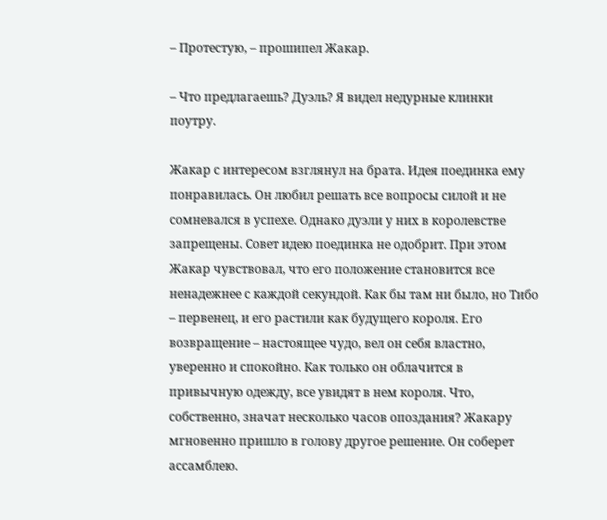– Протестую, – прошипел Жакар.

– Что предлагаешь? Дуэль? Я видел недурные клинки поутру.

Жакар с интересом взглянул на брата. Идея поединка ему понравилась. Он любил решать все вопросы силой и не сомневался в успехе. Однако дуэли у них в королевстве запрещены. Совет идею поединка не одобрит. При этом Жакар чувствовал, что его положение становится все ненадежнее с каждой секундой. Как бы там ни было, но Тибо – первенец, и его растили как будущего короля. Его возвращение – настоящее чудо, вел он себя властно, уверенно и спокойно. Как только он облачится в привычную одежду, все увидят в нем короля. Что, собственно, значат несколько часов опоздания? Жакару мгновенно пришло в голову другое решение. Он соберет ассамблею.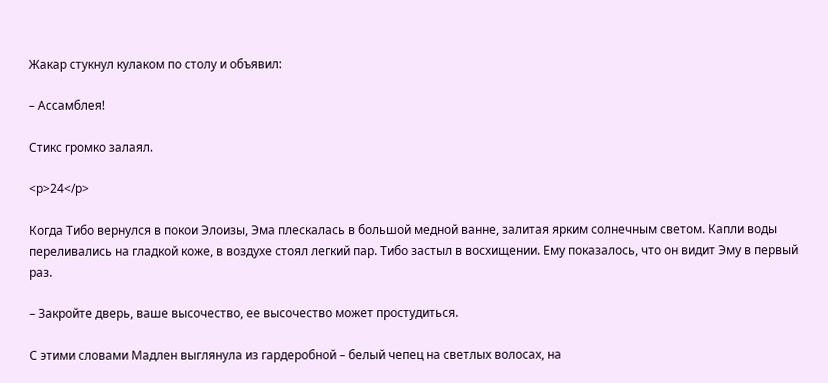Жакар стукнул кулаком по столу и объявил:

– Ассамблея!

Стикс громко залаял.

<p>24</p>

Когда Тибо вернулся в покои Элоизы, Эма плескалась в большой медной ванне, залитая ярким солнечным светом. Капли воды переливались на гладкой коже, в воздухе стоял легкий пар. Тибо застыл в восхищении. Ему показалось, что он видит Эму в первый раз.

– Закройте дверь, ваше высочество, ее высочество может простудиться.

С этими словами Мадлен выглянула из гардеробной – белый чепец на светлых волосах, на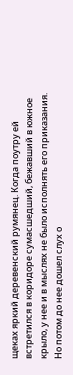щеках яркий деревенский румянец. Когда поутру ей встретился в коридоре сумасшедший, бежавший в южное крыло, у нее и в мыслях не было исполнять его приказания. Но потом до нее дошел слух о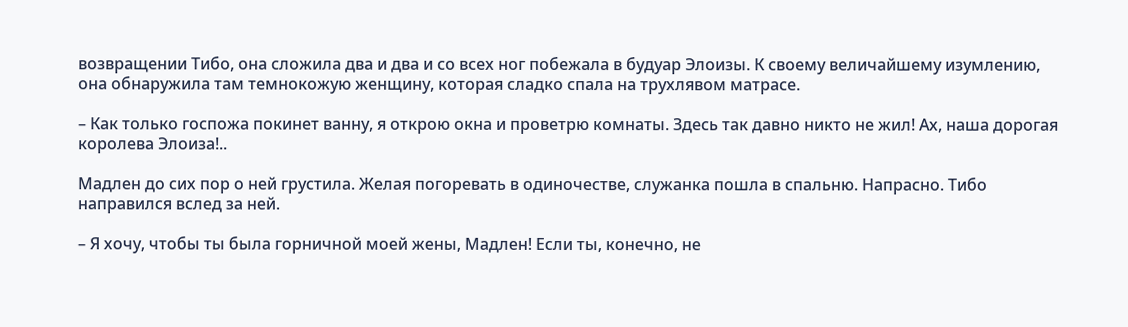возвращении Тибо, она сложила два и два и со всех ног побежала в будуар Элоизы. К своему величайшему изумлению, она обнаружила там темнокожую женщину, которая сладко спала на трухлявом матрасе.

– Как только госпожа покинет ванну, я открою окна и проветрю комнаты. Здесь так давно никто не жил! Ах, наша дорогая королева Элоиза!..

Мадлен до сих пор о ней грустила. Желая погоревать в одиночестве, служанка пошла в спальню. Напрасно. Тибо направился вслед за ней.

– Я хочу, чтобы ты была горничной моей жены, Мадлен! Если ты, конечно, не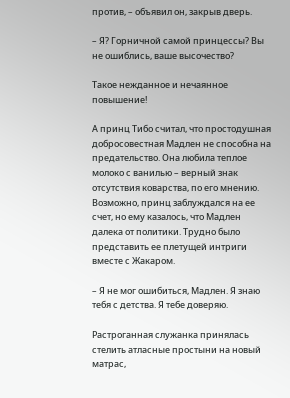против, – объявил он, закрыв дверь.

– Я? Горничной самой принцессы? Вы не ошиблись, ваше высочество?

Такое нежданное и нечаянное повышение!

А принц Тибо считал, что простодушная добросовестная Мадлен не способна на предательство. Она любила теплое молоко с ванилью – верный знак отсутствия коварства, по его мнению. Возможно, принц заблуждался на ее счет, но ему казалось, что Мадлен далека от политики. Трудно было представить ее плетущей интриги вместе с Жакаром.

– Я не мог ошибиться, Мадлен. Я знаю тебя с детства. Я тебе доверяю.

Растроганная служанка принялась стелить атласные простыни на новый матрас,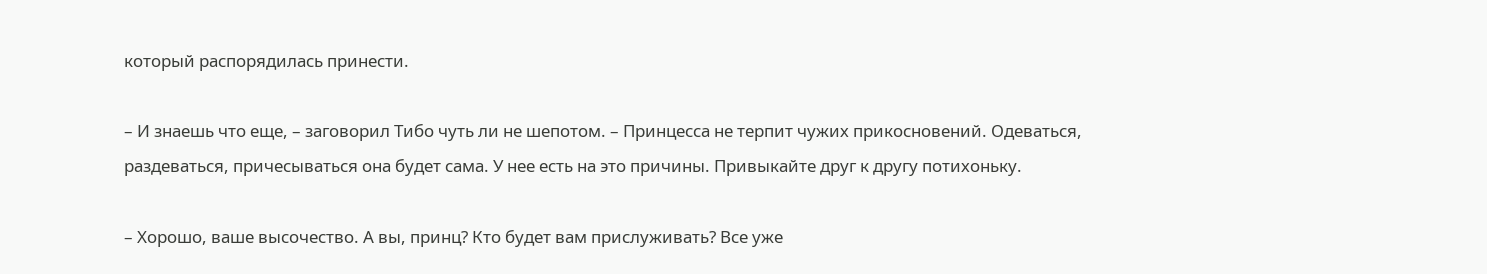который распорядилась принести.

– И знаешь что еще, – заговорил Тибо чуть ли не шепотом. – Принцесса не терпит чужих прикосновений. Одеваться, раздеваться, причесываться она будет сама. У нее есть на это причины. Привыкайте друг к другу потихоньку.

– Хорошо, ваше высочество. А вы, принц? Кто будет вам прислуживать? Все уже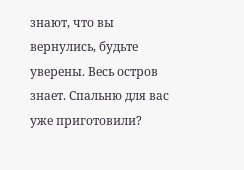знают, что вы вернулись, будьте уверены. Весь остров знает. Спальню для вас уже приготовили?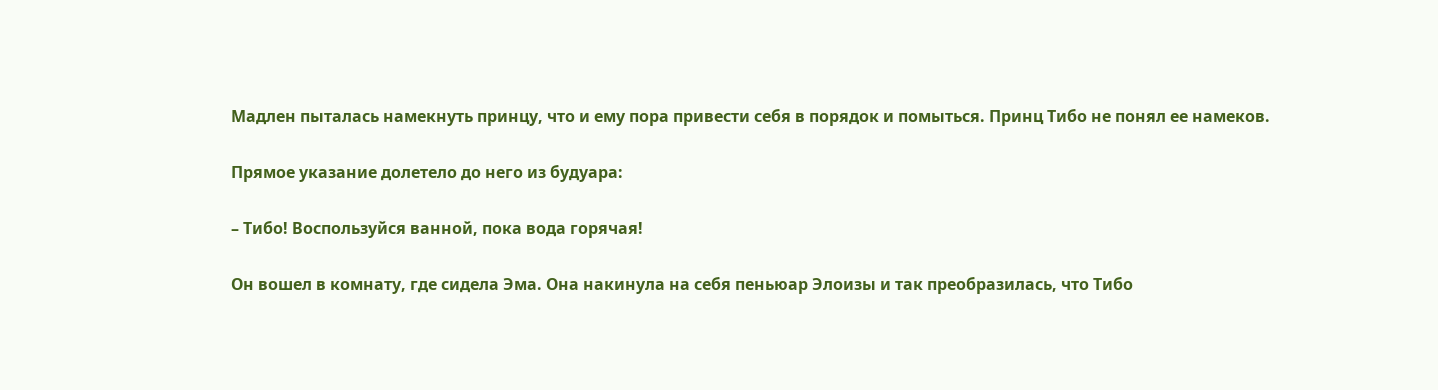Мадлен пыталась намекнуть принцу, что и ему пора привести себя в порядок и помыться. Принц Тибо не понял ее намеков.

Прямое указание долетело до него из будуара:

– Тибо! Воспользуйся ванной, пока вода горячая!

Он вошел в комнату, где сидела Эма. Она накинула на себя пеньюар Элоизы и так преобразилась, что Тибо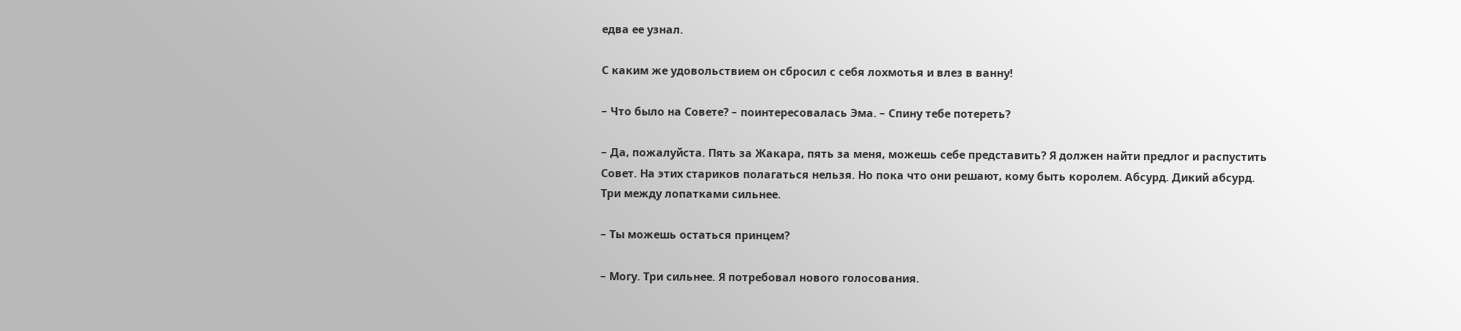едва ее узнал.

С каким же удовольствием он сбросил с себя лохмотья и влез в ванну!

– Что было на Совете? – поинтересовалась Эма. – Спину тебе потереть?

– Да, пожалуйста. Пять за Жакара, пять за меня, можешь себе представить? Я должен найти предлог и распустить Совет. На этих стариков полагаться нельзя. Но пока что они решают, кому быть королем. Абсурд. Дикий абсурд. Три между лопатками сильнее.

– Ты можешь остаться принцем?

– Могу. Три сильнее. Я потребовал нового голосования.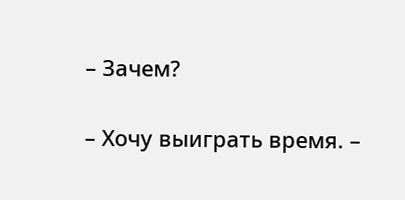– Зачем?

– Хочу выиграть время. –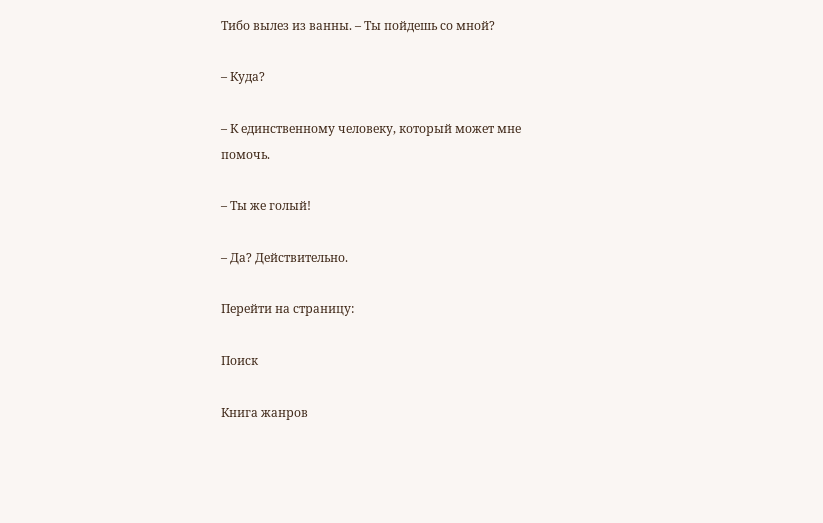Тибо вылез из ванны. – Ты пойдешь со мной?

– Куда?

– К единственному человеку, который может мне помочь.

– Ты же голый!

– Да? Действительно.

Перейти на страницу:

Поиск

Книга жанров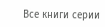Все книги серии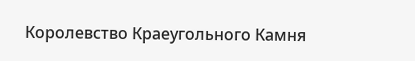Королевство Краеугольного Камня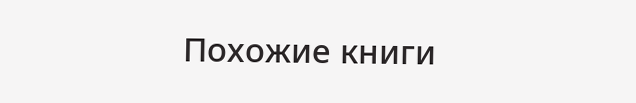Похожие книги